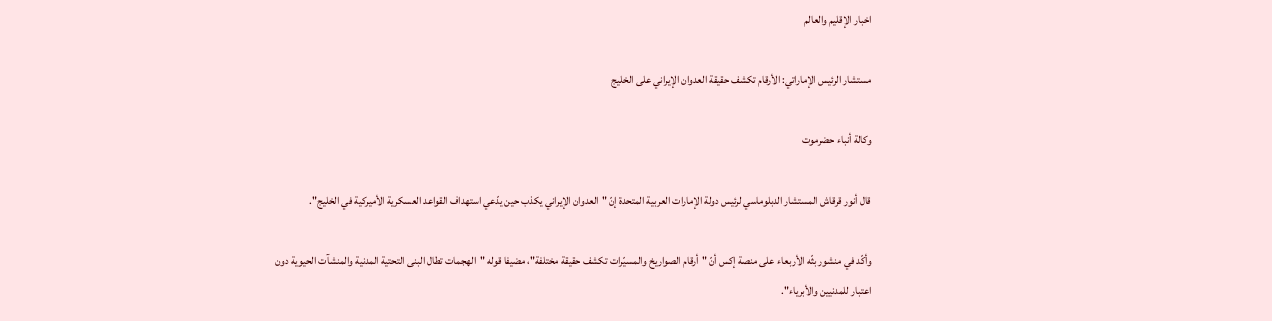اخبار الإقليم والعالم

مستشار الرئيس الإماراتي: الأرقام تكشف حقيقة العدوان الإيراني على الخليج

وكالة أنباء حضرموت

قال أنور قرقاش المستشار الدبلوماسي لرئيس دولة الإمارات العربية المتحدة إنّ "العدوان الإيراني يكذب حين يدّعي استهداف القواعد العسكرية الأميركية في الخليج".

وأكّد في منشور بثّه الأربعاء على منصة إكس أنّ "أرقام الصواريخ والمسيّرات تكشف حقيقة مختلفة"، مضيفا قوله "الهجمات تطال البنى التحتية المدنية والمنشآت الحيوية دون اعتبار للمدنيين والأبرياء".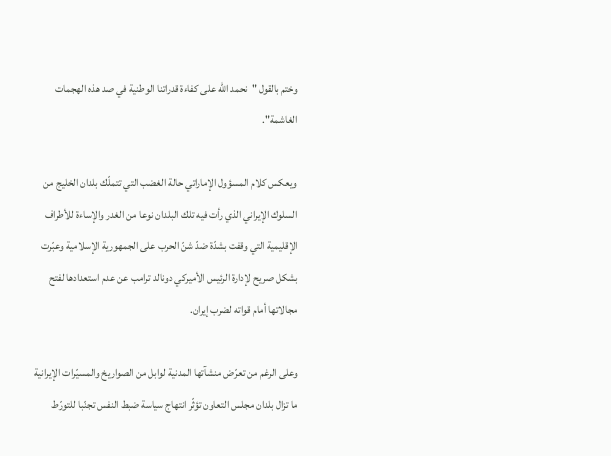وختم بالقول "نحمد الله على كفاءة قدراتنا الوطنية في صد هذه الهجمات الغاشمة".

ويعكس كلام المسؤول الإماراتي حالة الغضب التي تتملّك بلدان الخليج من السلوك الإيراني الذي رأت فيه تلك البلدان نوعا من الغدر والإساءة للأطراف الإقليمية التي وقفت بشدّة ضدّ شنّ الحرب على الجمهورية الإسلامية وعبّرت بشكل صريح لإدارة الرئيس الأميركي دونالد ترامب عن عدم استعدادها لفتح مجالاتها أمام قواته لضرب إيران.

وعلى الرغم من تعرّض منشآتها المدنية لوابل من الصواريخ والمسيّرات الإيرانية ما تزال بلدان مجلس التعاون تؤثّر انتهاج سياسة ضبط النفس تجنّبا للتورّط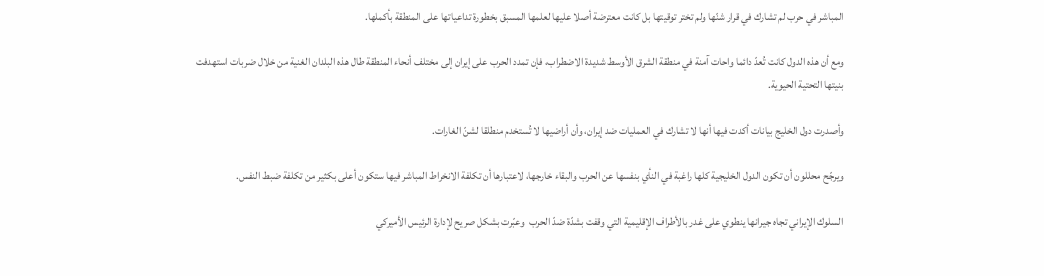المباشر في حرب لم تشارك في قرار شنّها ولم تختر توقيتها بل كانت معترضة أصلا عليها لعلمها المسبق بخطورة تداعياتها على المنطقة بأكملها.

ومع أن هذه الدول كانت تُعدّ دائما واحات آمنة في منطقة الشرق الأوسط شديدة الاضطراب، فإن تمدد الحرب على إيران إلى مختلف أنحاء المنطقة طال هذه البلدان الغنية من خلال ضربات استهدفت بنيتها التحتية الحيوية.

وأصدرت دول الخليج بيانات أكدت فيها أنها لا تشارك في العمليات ضد إيران، وأن أراضيها لا تُستخدم منطلقا لشنّ الغارات.

ويرجّح محللون أن تكون الدول الخليجية كلها راغبة في النأي بنفسها عن الحرب والبقاء خارجها، لاعتبارها أن تكلفة الانخراط المباشر فيها ستكون أعلى بكثير من تكلفة ضبط النفس.

السلوك الإيراني تجاه جيرانها ينطوي على غدر بالأطراف الإقليمية التي وقفت بشدّة ضدّ الحرب  وعبّرت بشكل صريح لإدارة الرئيس الأميركي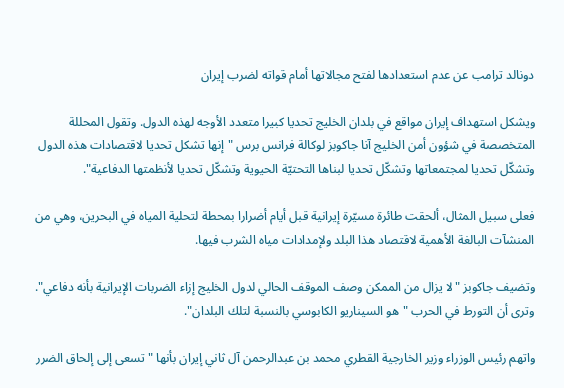دونالد ترامب عن عدم استعدادها لفتح مجالاتها أمام قواته لضرب إيران

ويشكل استهداف إيران مواقع في بلدان الخليج تحديا كبيرا متعدد الأوجه لهذه الدول. وتقول المحللة المتخصصة في شؤون أمن الخليج آنا جاكوبز لوكالة فرانس برس "إنها تشكل تحديا لاقتصادات هذه الدول وتشكّل تحديا لمجتمعاتها وتشكّل تحديا لبناها التحتيّة الحيوية وتشكّل تحديا لأنظمتها الدفاعية".

فعلى سبيل المثال، ألحقت طائرة مسيّرة إيرانية قبل أيام أضرارا بمحطة لتحلية المياه في البحرين، وهي من المنشآت البالغة الأهمية لاقتصاد هذا البلد ولإمدادات مياه الشرب فيها.

وتضيف جاكوبز "لا يزال من الممكن وصف الموقف الحالي لدول الخليج إزاء الضربات الإيرانية بأنه دفاعي". وترى أن التورط في الحرب "هو السيناريو الكابوسي بالنسبة لتلك البلدان".

واتهم رئيس الوزراء وزير الخارجية القطري محمد بن عبدالرحمن آل ثاني إيران بأنها "تسعى إلى إلحاق الضرر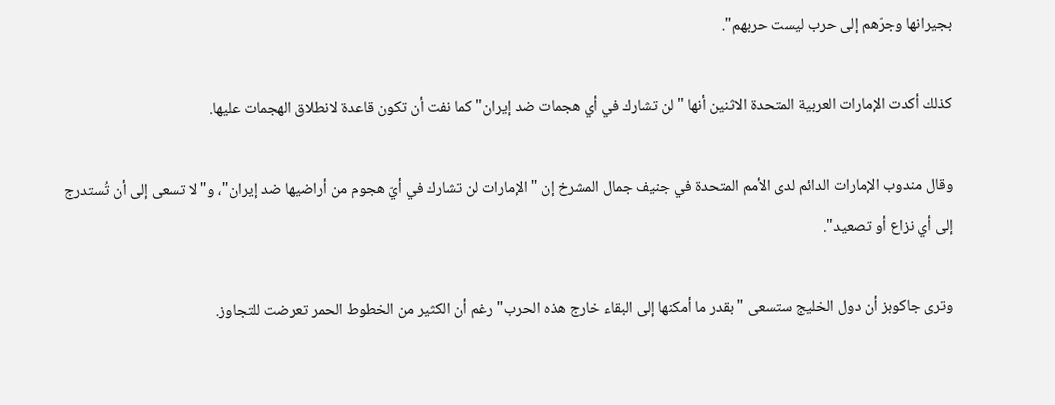بجيرانها وجرّهم إلى حرب ليست حربهم".

كذلك أكدت الإمارات العربية المتحدة الاثنين أنها "لن تشارك في أي هجمات ضد إيران" كما نفت أن تكون قاعدة لانطلاق الهجمات عليها.

وقال مندوب الإمارات الدائم لدى الأمم المتحدة في جنيف جمال المشرخ إن "الإمارات لن تشارك في أيّ هجوم من أراضيها ضد إيران"، و"لا تسعى إلى أن تُستدرج إلى أي نزاع أو تصعيد".

وترى جاكوبز أن دول الخليج ستسعى "بقدر ما أمكنها إلى البقاء خارج هذه الحرب" رغم أن الكثير من الخطوط الحمر تعرضت للتجاوز.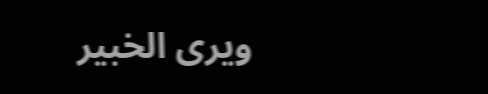ويرى الخبير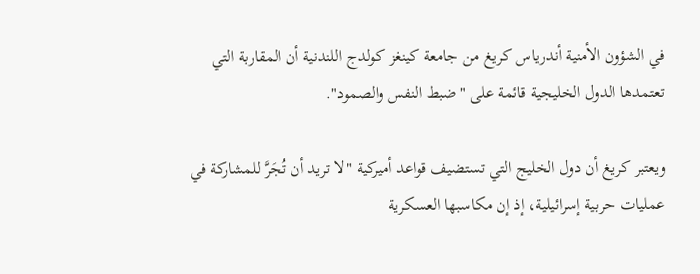في الشؤون الأمنية أندرياس كريغ من جامعة كينغز كولدج اللندنية أن المقاربة التي تعتمدها الدول الخليجية قائمة على "ضبط النفس والصمود".

ويعتبر كريغ أن دول الخليج التي تستضيف قواعد أميركية "لا تريد أن تُجَرَّ للمشاركة في عمليات حربية إسرائيلية، إذ إن مكاسبها العسكرية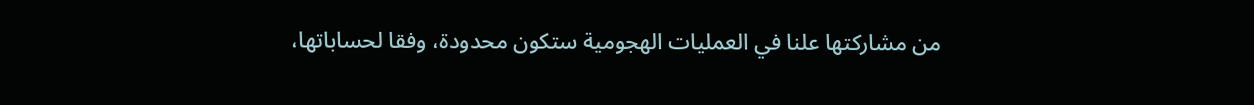من مشاركتها علنا في العمليات الهجومية ستكون محدودة، وفقا لحساباتها،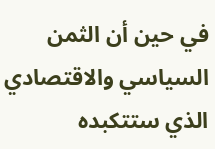في حين أن الثمن السياسي والاقتصادي الذي ستتكبده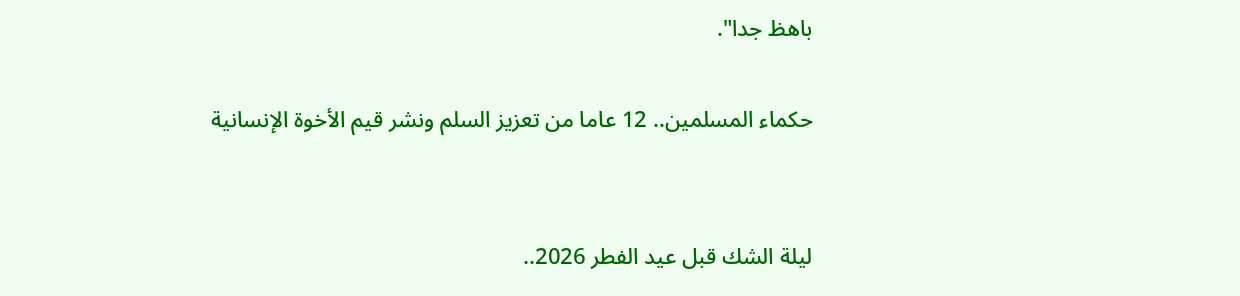باهظ جدا".

حكماء المسلمين.. 12 عاما من تعزيز السلم ونشر قيم الأخوة الإنسانية


ليلة الشك قبل عيد الفطر 2026..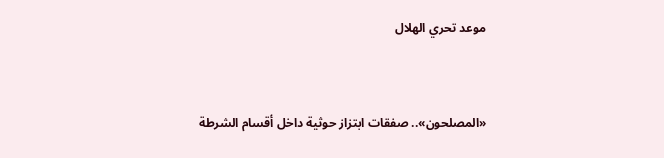موعد تحري الهلال


«المصلحون».. صفقات ابتزاز حوثية داخل أقسام الشرطة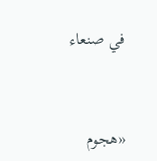في صنعاء


«هجوم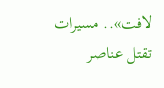لافت».. مسيرات تقتل عناصر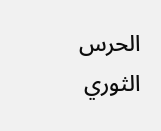الحرس الثوري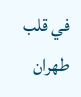في قلب طهران